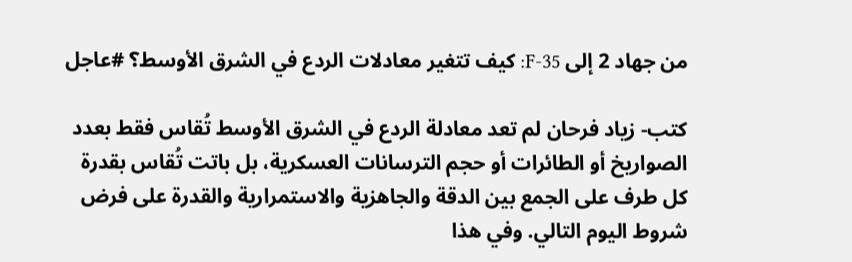من جهاد 2 إلى F-35: كيف تتغير معادلات الردع في الشرق الأوسط؟ #عاجل

كتب- زياد فرحان لم تعد معادلة الردع في الشرق الأوسط تُقاس فقط بعدد الصواريخ أو الطائرات أو حجم الترسانات العسكرية، بل باتت تُقاس بقدرة كل طرف على الجمع بين الدقة والجاهزية والاستمرارية والقدرة على فرض شروط اليوم التالي. وفي هذا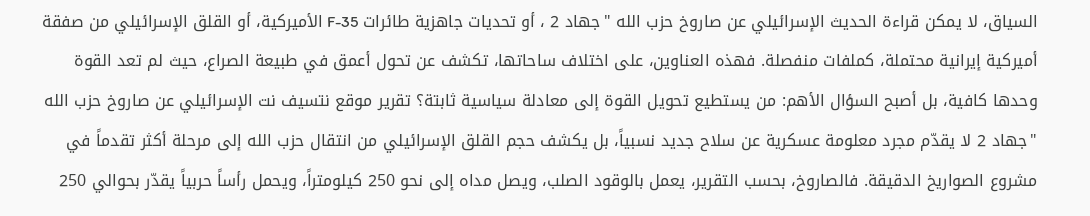السياق، لا يمكن قراءة الحديث الإسرائيلي عن صاروخ حزب الله "جهاد 2 ، أو تحديات جاهزية طائرات F-35 الأميركية، أو القلق الإسرائيلي من صفقة أميركية إيرانية محتملة، كملفات منفصلة. فهذه العناوين، على اختلاف ساحاتها، تكشف عن تحول أعمق في طبيعة الصراع، حيث لم تعد القوة وحدها كافية، بل أصبح السؤال الأهم: من يستطيع تحويل القوة إلى معادلة سياسية ثابتة؟ تقرير موقع نتسيف نت الإسرائيلي عن صاروخ حزب الله "جهاد 2 لا يقدّم مجرد معلومة عسكرية عن سلاح جديد نسبياً، بل يكشف حجم القلق الإسرائيلي من انتقال حزب الله إلى مرحلة أكثر تقدماً في مشروع الصواريخ الدقيقة. فالصاروخ، بحسب التقرير، يعمل بالوقود الصلب، ويصل مداه إلى نحو 250 كيلومتراً، ويحمل رأساً حربياً يقدّر بحوالي 250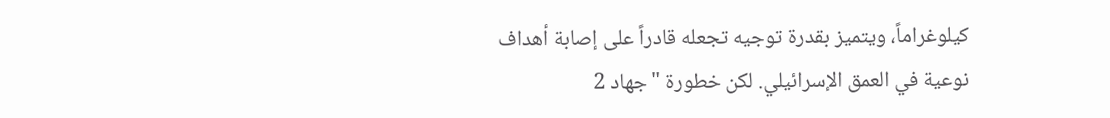كيلوغراماً، ويتميز بقدرة توجيه تجعله قادراً على إصابة أهداف نوعية في العمق الإسرائيلي. لكن خطورة "جهاد 2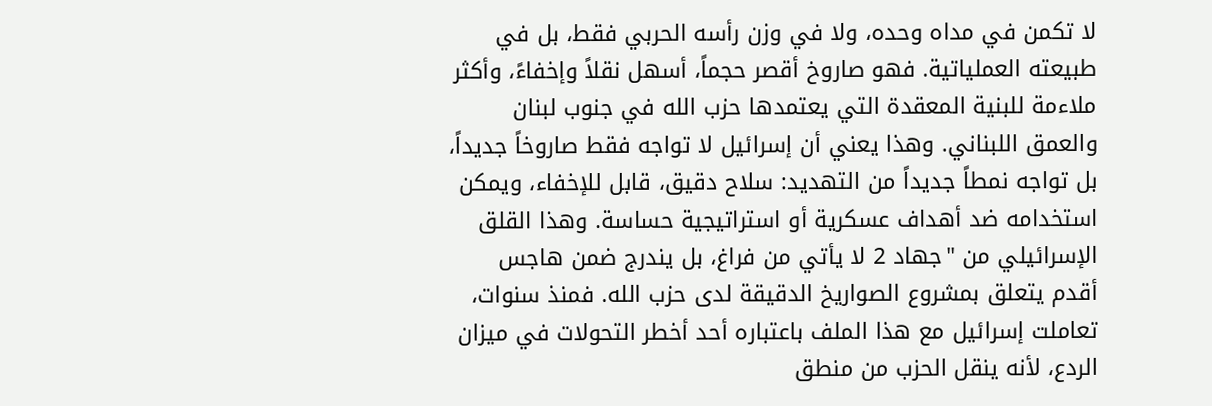لا تكمن في مداه وحده، ولا في وزن رأسه الحربي فقط، بل في طبيعته العملياتية. فهو صاروخ أقصر حجماً، أسهل نقلاً وإخفاءً، وأكثر ملاءمة للبنية المعقدة التي يعتمدها حزب الله في جنوب لبنان والعمق اللبناني. وهذا يعني أن إسرائيل لا تواجه فقط صاروخاً جديداً، بل تواجه نمطاً جديداً من التهديد: سلاح دقيق، قابل للإخفاء، ويمكن استخدامه ضد أهداف عسكرية أو استراتيجية حساسة. وهذا القلق الإسرائيلي من "جهاد 2 لا يأتي من فراغ، بل يندرج ضمن هاجس أقدم يتعلق بمشروع الصواريخ الدقيقة لدى حزب الله. فمنذ سنوات، تعاملت إسرائيل مع هذا الملف باعتباره أحد أخطر التحولات في ميزان الردع، لأنه ينقل الحزب من منطق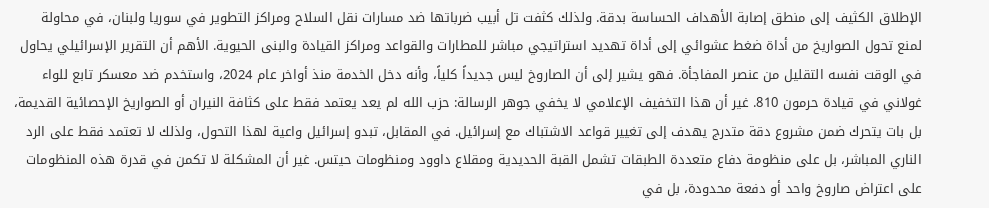الإطلاق الكثيف إلى منطق إصابة الأهداف الحساسة بدقة. ولذلك كثفت تل أبيب ضرباتها ضد مسارات نقل السلاح ومراكز التطوير في سوريا ولبنان، في محاولة لمنع تحول الصواريخ من أداة ضغط عشوائي إلى أداة تهديد استراتيجي مباشر للمطارات والقواعد ومراكز القيادة والبنى الحيوية. الأهم أن التقرير الإسرائيلي يحاول في الوقت نفسه التقليل من عنصر المفاجأة. فهو يشير إلى أن الصاروخ ليس جديداً كلياً، وأنه دخل الخدمة منذ أواخر عام 2024، واستخدم ضد معسكر تابع للواء غولاني في قيادة حرمون 810. غير أن هذا التخفيف الإعلامي لا يخفي جوهر الرسالة: حزب الله لم يعد يعتمد فقط على كثافة النيران أو الصواريخ الإحصائية القديمة، بل بات يتحرك ضمن مشروع دقة متدرج يهدف إلى تغيير قواعد الاشتباك مع إسرائيل. في المقابل، تبدو إسرائيل واعية لهذا التحول، ولذلك لا تعتمد فقط على الرد الناري المباشر، بل على منظومة دفاع متعددة الطبقات تشمل القبة الحديدية ومقلاع داوود ومنظومات حيتس. غير أن المشكلة لا تكمن في قدرة هذه المنظومات على اعتراض صاروخ واحد أو دفعة محدودة، بل في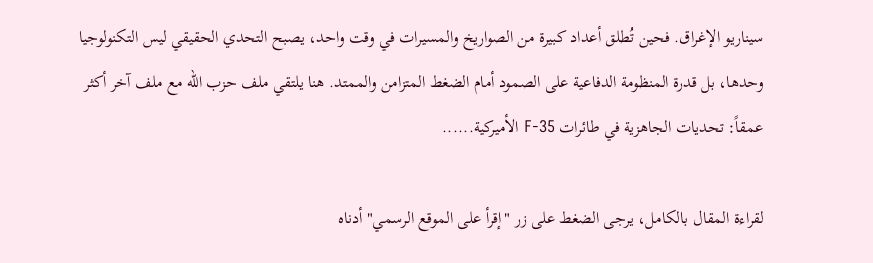سيناريو الإغراق. فحين تُطلق أعداد كبيرة من الصواريخ والمسيرات في وقت واحد، يصبح التحدي الحقيقي ليس التكنولوجيا وحدها، بل قدرة المنظومة الدفاعية على الصمود أمام الضغط المتزامن والممتد. هنا يلتقي ملف حزب الله مع ملف آخر أكثر عمقاً: تحديات الجاهزية في طائرات F-35 الأميركية......

لقراءة المقال بالكامل، يرجى الضغط على زر "إقرأ على الموقع الرسمي" أدناه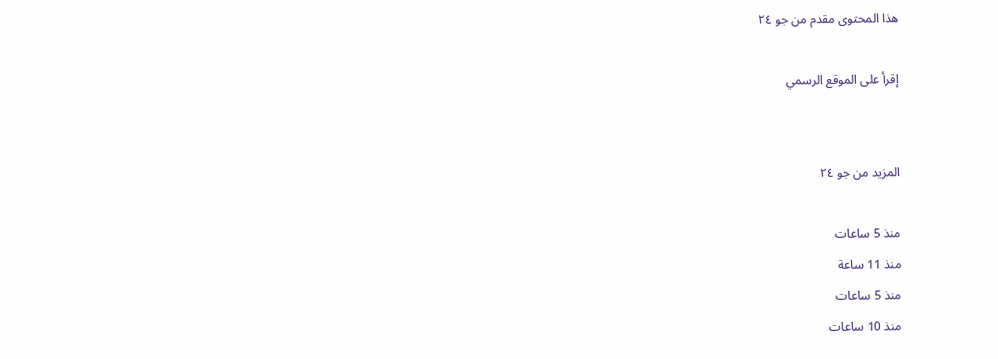هذا المحتوى مقدم من جو ٢٤

إقرأ على الموقع الرسمي


المزيد من جو ٢٤

منذ 5 ساعات
منذ 11 ساعة
منذ 5 ساعات
منذ 10 ساعات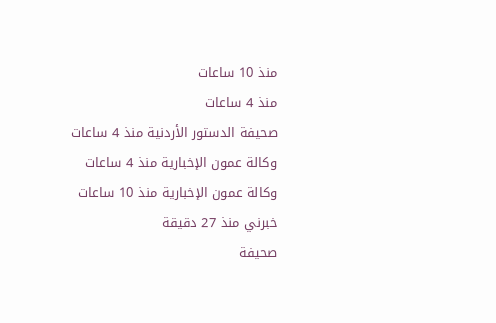منذ 10 ساعات
منذ 4 ساعات
صحيفة الدستور الأردنية منذ 4 ساعات
وكالة عمون الإخبارية منذ 4 ساعات
وكالة عمون الإخبارية منذ 10 ساعات
خبرني منذ 27 دقيقة
صحيفة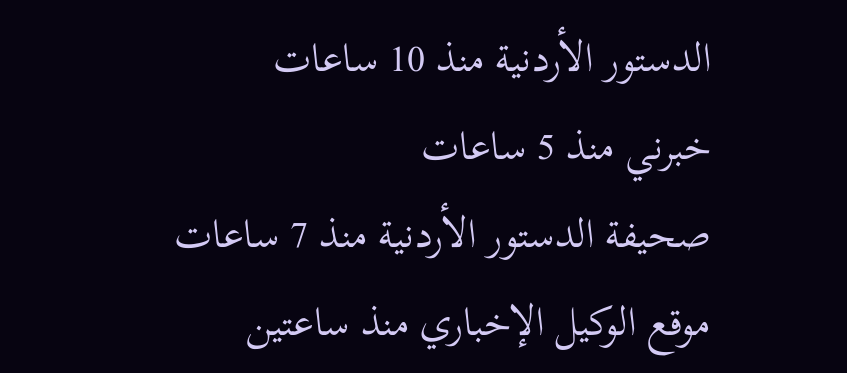الدستور الأردنية منذ 10 ساعات
خبرني منذ 5 ساعات
صحيفة الدستور الأردنية منذ 7 ساعات
موقع الوكيل الإخباري منذ ساعتين